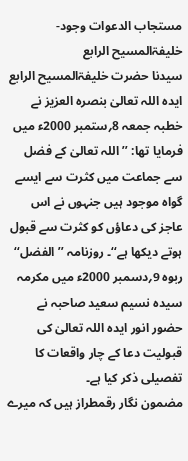مستجاب الدعوات وجود- خلیفۃالمسیح الرابع
سیدنا حضرت خلیفۃالمسیح الرابع ایدہ اللہ تعالیٰ بنصرہ العزیز نے خطبہ جمعہ 8؍ستمبر 2000ء میں فرمایا تھا: ’’اللہ تعالیٰ کے فضل سے جماعت میں کثرت سے ایسے گواہ موجود ہیں جنہوں نے اس عاجز کی دعاؤں کو کثرت سے قبول ہوتے دیکھا ہے‘‘۔ روزنامہ ’’الفضل‘‘ ربوہ 9؍دسمبر 2000ء میں مکرمہ سیدہ نسیم سعید صاحبہ نے حضور انور ایدہ اللہ تعالیٰ کی قبولیت دعا کے چار واقعات کا تفصیلی ذکر کیا ہے۔
مضمون نگار رقمطراز ہیں کہ میرے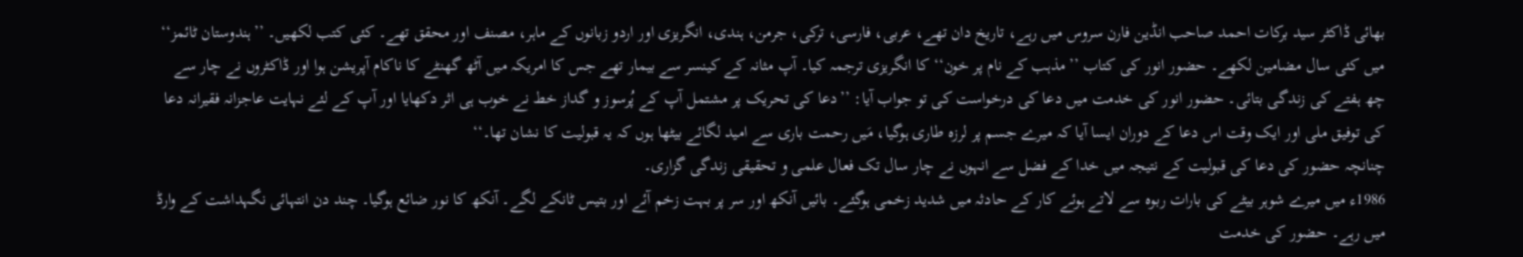بھائی ڈاکٹر سید برکات احمد صاحب انڈین فارن سروس میں رہے، تاریخ دان تھے، عربی، فارسی، ترکی، جرمن، ہندی، انگریزی اور اردو زبانوں کے ماہر، مصنف اور محقق تھے۔ کئی کتب لکھیں۔ ’’ہندوستان ٹائمز‘‘ میں کئی سال مضامین لکھے۔ حضور انور کی کتاب ’’مذہب کے نام پر خون‘‘ کا انگریزی ترجمہ کیا۔ آپ مثانہ کے کینسر سے بیمار تھے جس کا امریکہ میں آٹھ گھنٹے کا ناکام آپریشن ہوا اور ڈاکٹروں نے چار سے چھ ہفتے کی زندگی بتائی۔ حضور انور کی خدمت میں دعا کی درخواست کی تو جواب آیا: ’’دعا کی تحریک پر مشتمل آپ کے پُرسوز و گداز خط نے خوب ہی اثر دکھایا اور آپ کے لئے نہایت عاجزانہ فقیرانہ دعا کی توفیق ملی اور ایک وقت اس دعا کے دوران ایسا آیا کہ میرے جسم پر لرزہ طاری ہوگیا، مَیں رحمت باری سے امید لگائے بیٹھا ہوں کہ یہ قبولیت کا نشان تھا۔‘‘
چنانچہ حضور کی دعا کی قبولیت کے نتیجہ میں خدا کے فضل سے انہوں نے چار سال تک فعال علمی و تحقیقی زندگی گزاری۔
1986ء میں میرے شوہر بیٹے کی بارات ربوہ سے لاتے ہوئے کار کے حادثہ میں شدید زخمی ہوگئے۔ بائیں آنکھ اور سر پر بہت زخم آئے اور بتیس ٹانکے لگے۔ آنکھ کا نور ضائع ہوگیا۔ چند دن انتہائی نگہداشت کے وارڈ میں رہے۔ حضور کی خدمت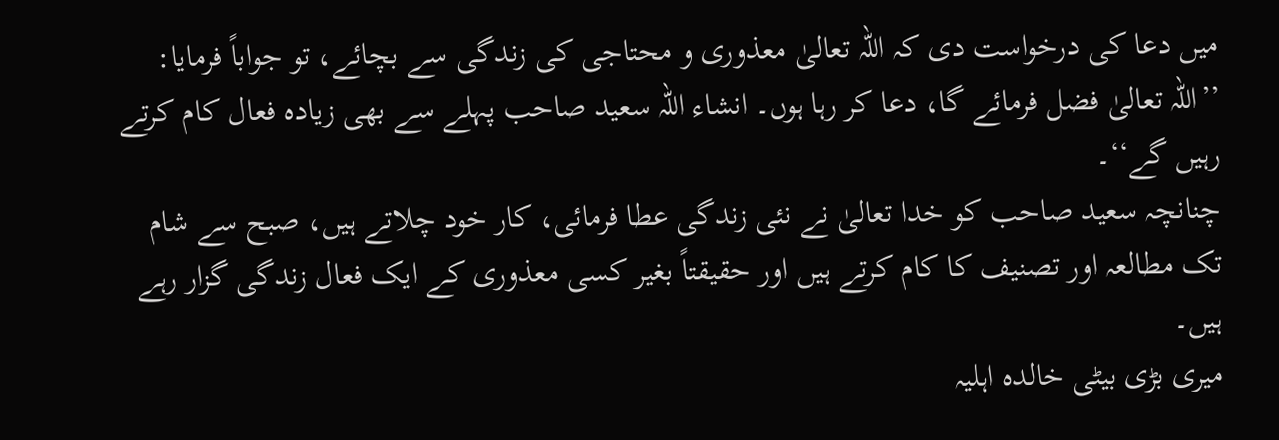میں دعا کی درخواست دی کہ اللہ تعالیٰ معذوری و محتاجی کی زندگی سے بچائے، تو جواباً فرمایا: ’’اللہ تعالیٰ فضل فرمائے گا، دعا کر رہا ہوں۔ انشاء اللہ سعید صاحب پہلے سے بھی زیادہ فعال کام کرتے رہیں گے‘‘۔
چنانچہ سعید صاحب کو خدا تعالیٰ نے نئی زندگی عطا فرمائی، کار خود چلاتے ہیں، صبح سے شام تک مطالعہ اور تصنیف کا کام کرتے ہیں اور حقیقتاً بغیر کسی معذوری کے ایک فعال زندگی گزار رہے ہیں۔
میری بڑی بیٹی خالدہ اہلیہ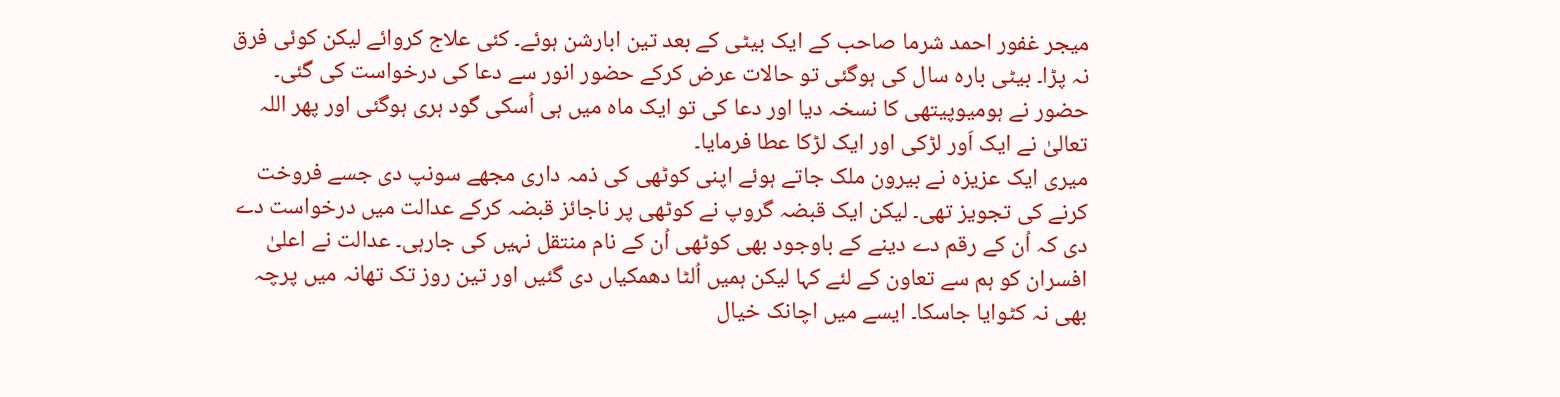میجر غفور احمد شرما صاحب کے ایک بیٹی کے بعد تین ابارشن ہوئے۔ کئی علاج کروائے لیکن کوئی فرق نہ پڑا۔ بیٹی بارہ سال کی ہوگئی تو حالات عرض کرکے حضور انور سے دعا کی درخواست کی گئی۔ حضور نے ہومیوپیتھی کا نسخہ دیا اور دعا کی تو ایک ماہ میں ہی اُسکی گود ہری ہوگئی اور پھر اللہ تعالیٰ نے ایک اَور لڑکی اور ایک لڑکا عطا فرمایا۔
میری ایک عزیزہ نے بیرون ملک جاتے ہوئے اپنی کوٹھی کی ذمہ داری مجھے سونپ دی جسے فروخت کرنے کی تجویز تھی۔ لیکن ایک قبضہ گروپ نے کوٹھی پر ناجائز قبضہ کرکے عدالت میں درخواست دے دی کہ اُن کے رقم دے دینے کے باوجود بھی کوٹھی اُن کے نام منتقل نہیں کی جارہی۔ عدالت نے اعلیٰ افسران کو ہم سے تعاون کے لئے کہا لیکن ہمیں اُلٹا دھمکیاں دی گئیں اور تین روز تک تھانہ میں پرچہ بھی نہ کٹوایا جاسکا۔ ایسے میں اچانک خیال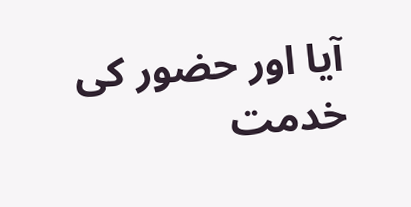آیا اور حضور کی خدمت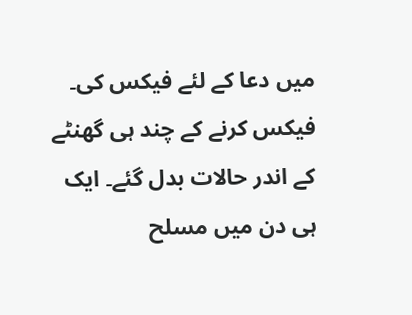میں دعا کے لئے فیکس کی۔ فیکس کرنے کے چند ہی گھنٹے کے اندر حالات بدل گئے۔ ایک ہی دن میں مسلح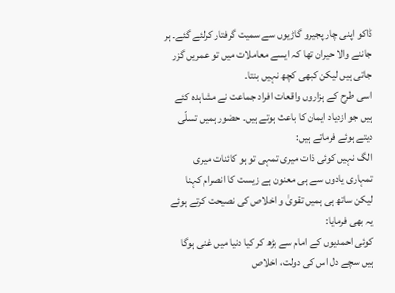ڈاکو اپنی چار پجیرو گاڑیوں سے سمیت گرفتار کرلئے گئے۔ ہر جاننے والا حیران تھا کہ ایسے معاملات میں تو عمریں گزر جاتی ہیں لیکن کبھی کچھ نہیں بنتا۔
اسی طرح کے ہزاروں واقعات افراد جماعت نے مشاہدہ کئے ہیں جو ازدیاد ایمان کا باعث ہوتے ہیں۔ حضور ہمیں تسلّی دیتے ہوئے فرماتے ہیں:
الگ نہیں کوئی ذات میری تمہی تو ہو کائنات میری
تمہاری یادوں سے ہی معنون ہے زیست کا انصرام کہنا
لیکن ساتھ ہی ہمیں تقویٰ و اخلاص کی نصیحت کرتے ہوئے یہ بھی فرمایا:
کوئی احمدیوں کے امام سے بڑھ کر کیا دنیا میں غنی ہوگا
ہیں سچے دل اس کی دولت، اخلاص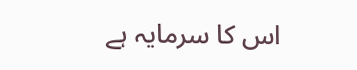اس کا سرمایہ ہے